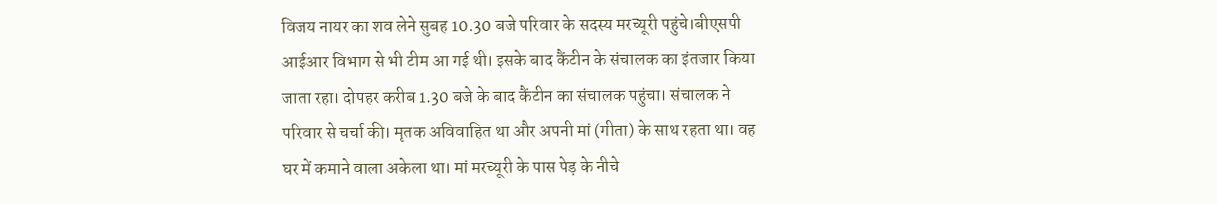विजय नायर का शव लेने सुबह 10.30 बजे परिवार के सदस्य मरच्यूरी पहुंचे।बीएसपी आईआर विभाग से भी टीम आ गई थी। इसके बाद कैंटीन के संचालक का इंतजार किया जाता रहा। दोपहर करीब 1.30 बजे के बाद कैंटीन का संचालक पहुंचा। संचालक ने परिवार से चर्चा की। मृतक अविवाहित था और अपनी मां (गीता) के साथ रहता था। वह घर में कमाने वाला अकेला था। मां मरच्यूरी के पास पेड़ के नीचे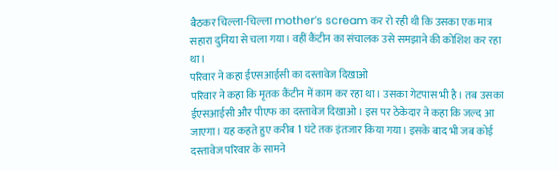बैठकर चिल्ला-चिल्ला mother’s scream कर रो रही थी कि उसका एक मात्र सहारा दुनिया से चला गया। वहीं कैंटीन का संचालक उसे समझाने की कोशिश कर रहा था।
परिवार ने कहा ईएसआईसी का दस्तावेज दिखाओ
परिवार ने कहा कि मृतक कैंटीन में काम कर रहा था। उसका गेटपास भी है। तब उसका ईएसआईसी और पीएफ का दस्तावेज दिखाओ। इस पर ठेकेदार ने कहा कि जल्द आ जाएगा। यह कहते हुए करीब 1 घंटे तक इंतजार किया गया। इसके बाद भी जब कोई दस्तावेज परिवार के सामने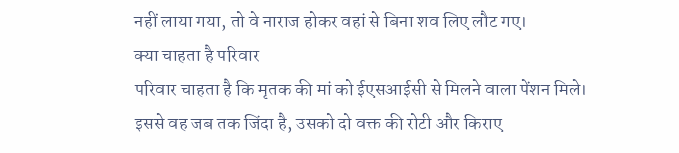नहीं लाया गया, तो वे नाराज होकर वहां से बिना शव लिए लौट गए।
क्या चाहता है परिवार
परिवार चाहता है कि मृतक की मां को ईएसआईसी से मिलने वाला पेंशन मिले। इससे वह जब तक जिंदा है, उसको दो वक्त की रोटी और किराए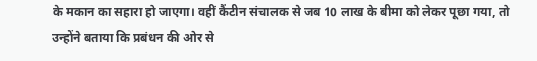के मकान का सहारा हो जाएगा। वहीं कैंटीन संचालक से जब 10 लाख के बीमा को लेकर पूछा गया, तो उन्होंने बताया कि प्रबंधन की ओर से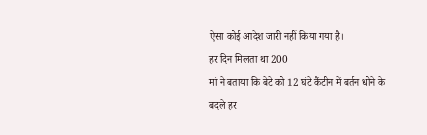ऐसा कोई आदेश जारी नहीं किया गया है।
हर दिन मिलता था 200
मां ने बताया कि बेटे को 12 घंटे कैंटीन में बर्तन धोने के बदले हर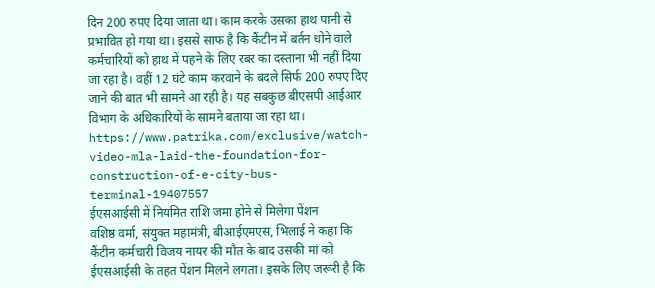दिन 200 रुपए दिया जाता था। काम करके उसका हाथ पानी से प्रभावित हो गया था। इससे साफ है कि कैंटीन में बर्तन धोने वाले कर्मचारियों को हाथ में पहने के लिए रबर का दस्ताना भी नहीं दिया जा रहा है। वहीं 12 घंटे काम करवाने के बदले सिर्फ 200 रुपए दिए जाने की बात भी सामने आ रही है। यह सबकुछ बीएसपी आईआर विभाग के अधिकारियों के सामने बताया जा रहा था। https://www.patrika.com/exclusive/watch-video-mla-laid-the-foundation-for-construction-of-e-city-bus-terminal-19407557
ईएसआईसी में नियमित राशि जमा होने से मिलेगा पेंशन
वशिष्ठ वर्मा, संयुक्त महामंत्री, बीआईएमएस, भिलाई ने कहा कि कैंटीन कर्मचारी विजय नायर की मौत के बाद उसकी मां को ईएसआईसी के तहत पेंशन मिलने लगता। इसके लिए जरूरी है कि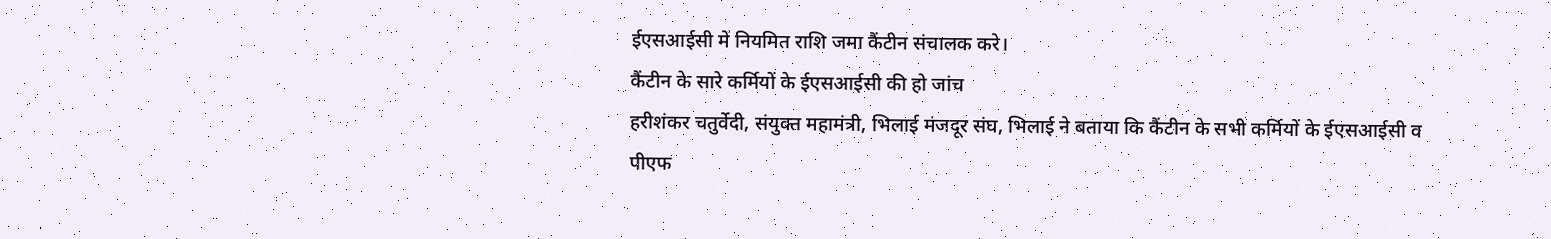ईएसआईसी में नियमित राशि जमा कैंटीन संचालक करे।
कैंटीन के सारे कर्मियों के ईएसआईसी की हो जांच
हरीशंकर चतुर्वेदी, संयुक्त महामंत्री, भिलाई मंजदूर संघ, भिलाई ने बताया कि कैंटीन के सभी कर्मियों के ईएसआईसी व पीएफ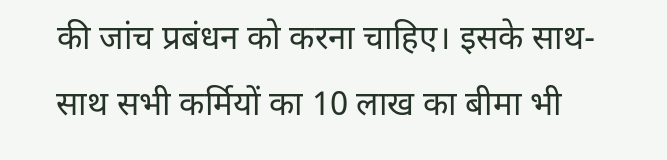की जांच प्रबंधन को करना चाहिए। इसके साथ-साथ सभी कर्मियों का 10 लाख का बीमा भी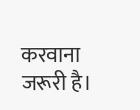करवाना जरूरी है।